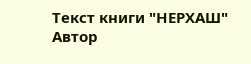Текст книги "НЕРХАШ"
Автор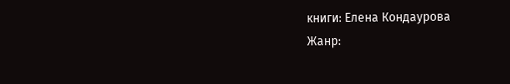книги: Елена Кондаурова
Жанр: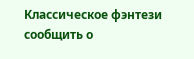Классическое фэнтези
сообщить о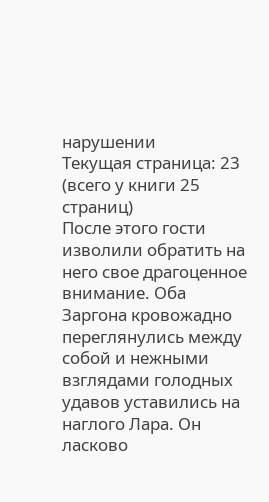нарушении
Текущая страница: 23 (всего у книги 25 страниц)
После этого гости изволили обратить на него свое драгоценное внимание. Оба Заргона кровожадно переглянулись между собой и нежными взглядами голодных удавов уставились на наглого Лара. Он ласково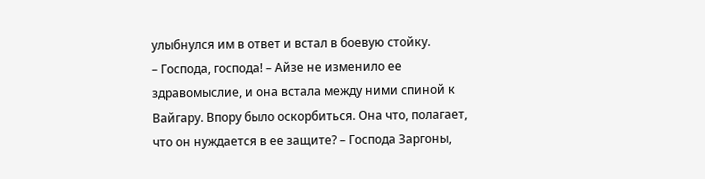улыбнулся им в ответ и встал в боевую стойку.
– Господа, господа! – Айзе не изменило ее здравомыслие, и она встала между ними спиной к Вайгару. Впору было оскорбиться. Она что, полагает, что он нуждается в ее защите? – Господа Заргоны,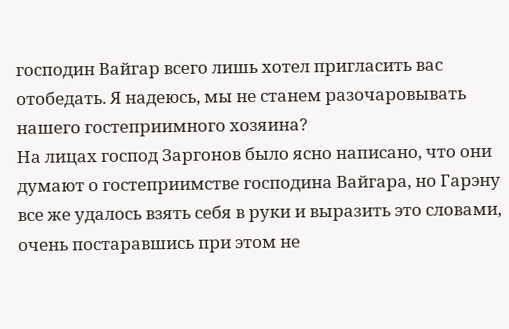господин Вайгар всего лишь хотел пригласить вас отобедать. Я надеюсь, мы не станем разочаровывать нашего гостеприимного хозяина?
На лицах господ Заргонов было ясно написано, что они думают о гостеприимстве господина Вайгара, но Гарэну все же удалось взять себя в руки и выразить это словами, очень постаравшись при этом не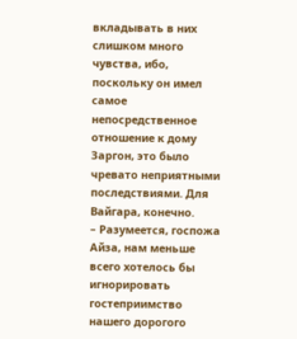вкладывать в них слишком много чувства, ибо, поскольку он имел самое непосредственное отношение к дому Заргон, это было чревато неприятными последствиями. Для Вайгара, конечно.
– Разумеется, госпожа Айза, нам меньше всего хотелось бы игнорировать гостеприимство нашего дорогого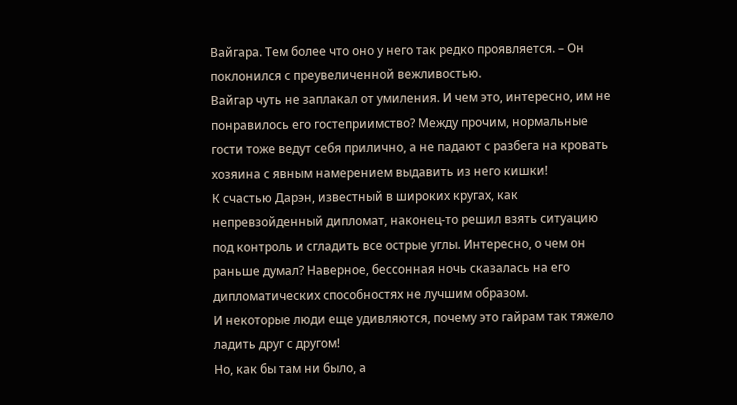Вайгара. Тем более что оно у него так редко проявляется. – Он поклонился с преувеличенной вежливостью.
Вайгар чуть не заплакал от умиления. И чем это, интересно, им не понравилось его гостеприимство? Между прочим, нормальные гости тоже ведут себя прилично, а не падают с разбега на кровать хозяина с явным намерением выдавить из него кишки!
К счастью Дарэн, известный в широких кругах, как непревзойденный дипломат, наконец-то решил взять ситуацию под контроль и сгладить все острые углы. Интересно, о чем он раньше думал? Наверное, бессонная ночь сказалась на его дипломатических способностях не лучшим образом.
И некоторые люди еще удивляются, почему это гайрам так тяжело ладить друг с другом!
Но, как бы там ни было, а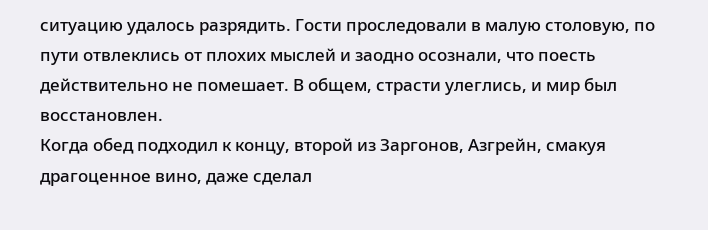ситуацию удалось разрядить. Гости проследовали в малую столовую, по пути отвлеклись от плохих мыслей и заодно осознали, что поесть действительно не помешает. В общем, страсти улеглись, и мир был восстановлен.
Когда обед подходил к концу, второй из Заргонов, Азгрейн, смакуя драгоценное вино, даже сделал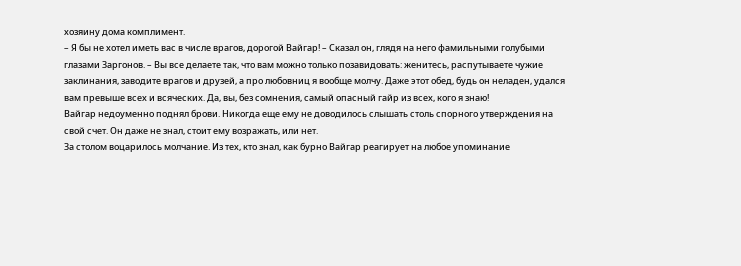хозяину дома комплимент.
– Я бы не хотел иметь вас в числе врагов, дорогой Вайгар! – Сказал он, глядя на него фамильными голубыми глазами Заргонов. – Вы все делаете так, что вам можно только позавидовать: женитесь, распутываете чужие заклинания, заводите врагов и друзей, а про любовниц я вообще молчу. Даже этот обед, будь он неладен, удался вам превыше всех и всяческих. Да, вы, без сомнения, самый опасный гайр из всех, кого я знаю!
Вайгар недоуменно поднял брови. Никогда еще ему не доводилось слышать столь спорного утверждения на свой счет. Он даже не знал, стоит ему возражать, или нет.
За столом воцарилось молчание. Из тех, кто знал, как бурно Вайгар реагирует на любое упоминание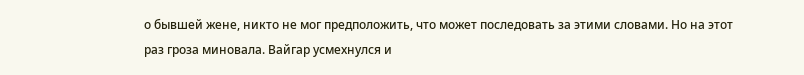о бывшей жене, никто не мог предположить, что может последовать за этими словами. Но на этот раз гроза миновала. Вайгар усмехнулся и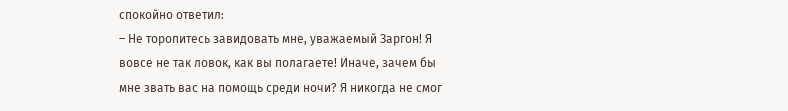спокойно ответил:
– Не торопитесь завидовать мне, уважаемый Заргон! Я вовсе не так ловок, как вы полагаете! Иначе, зачем бы мне звать вас на помощь среди ночи? Я никогда не смог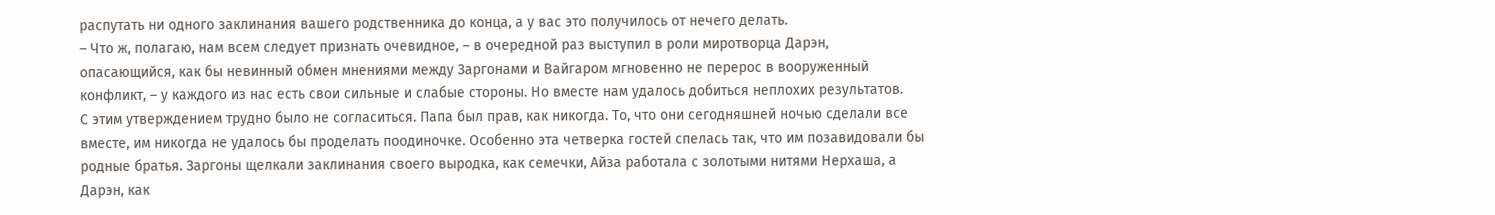распутать ни одного заклинания вашего родственника до конца, а у вас это получилось от нечего делать.
– Что ж, полагаю, нам всем следует признать очевидное, – в очередной раз выступил в роли миротворца Дарэн, опасающийся, как бы невинный обмен мнениями между Заргонами и Вайгаром мгновенно не перерос в вооруженный конфликт, – у каждого из нас есть свои сильные и слабые стороны. Но вместе нам удалось добиться неплохих результатов.
С этим утверждением трудно было не согласиться. Папа был прав, как никогда. То, что они сегодняшней ночью сделали все вместе, им никогда не удалось бы проделать поодиночке. Особенно эта четверка гостей спелась так, что им позавидовали бы родные братья. Заргоны щелкали заклинания своего выродка, как семечки, Айза работала с золотыми нитями Нерхаша, а Дарэн, как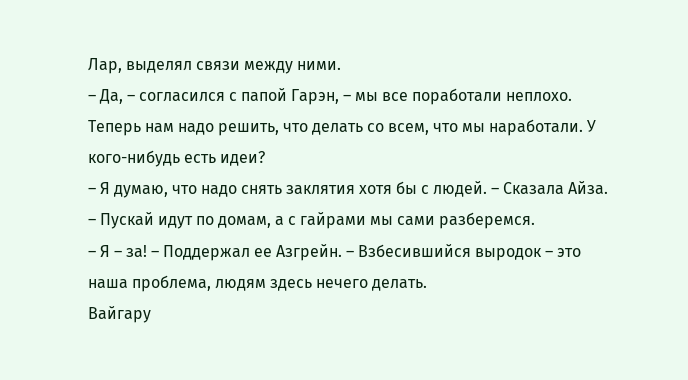Лар, выделял связи между ними.
– Да, – согласился с папой Гарэн, – мы все поработали неплохо. Теперь нам надо решить, что делать со всем, что мы наработали. У кого-нибудь есть идеи?
– Я думаю, что надо снять заклятия хотя бы с людей. – Сказала Айза. – Пускай идут по домам, а с гайрами мы сами разберемся.
– Я – за! – Поддержал ее Азгрейн. – Взбесившийся выродок – это наша проблема, людям здесь нечего делать.
Вайгару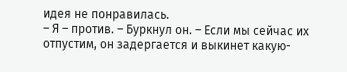идея не понравилась.
– Я – против. – Буркнул он. – Если мы сейчас их отпустим, он задергается и выкинет какую-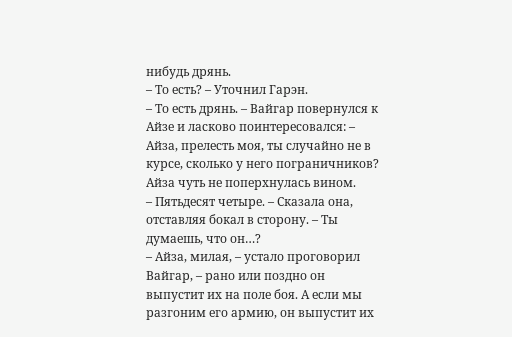нибудь дрянь.
– То есть? – Уточнил Гарэн.
– То есть дрянь. – Вайгар повернулся к Айзе и ласково поинтересовался: – Айза, прелесть моя, ты случайно не в курсе, сколько у него пограничников?
Айза чуть не поперхнулась вином.
– Пятьдесят четыре. – Сказала она, отставляя бокал в сторону. – Ты думаешь, что он…?
– Айза, милая, – устало проговорил Вайгар, – рано или поздно он выпустит их на поле боя. А если мы разгоним его армию, он выпустит их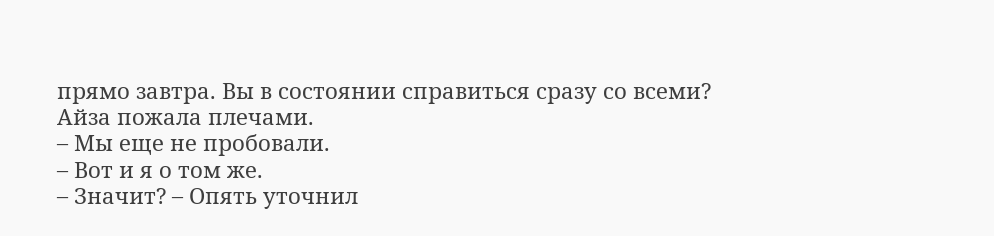прямо завтра. Вы в состоянии справиться сразу со всеми?
Айза пожала плечами.
– Мы еще не пробовали.
– Вот и я о том же.
– Значит? – Опять уточнил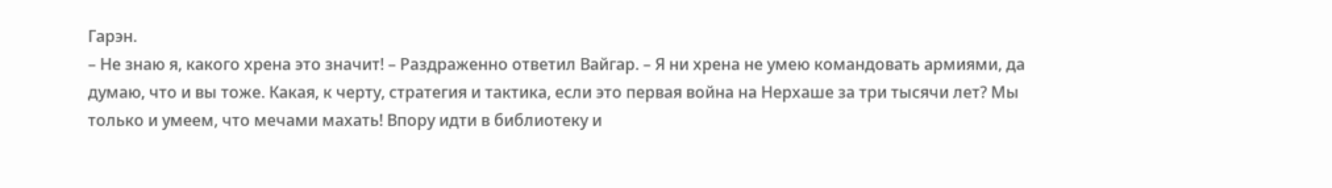Гарэн.
– Не знаю я, какого хрена это значит! – Раздраженно ответил Вайгар. – Я ни хрена не умею командовать армиями, да думаю, что и вы тоже. Какая, к черту, стратегия и тактика, если это первая война на Нерхаше за три тысячи лет? Мы только и умеем, что мечами махать! Впору идти в библиотеку и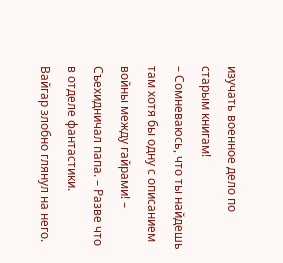изучать военное дело по старым книгам!
– Сомневаюсь, что ты найдешь там хотя бы одну с описанием войны между гайрами! – Съехидничал папа. – Разве что в отделе фантастики.
Вайгар злобно глянул на него.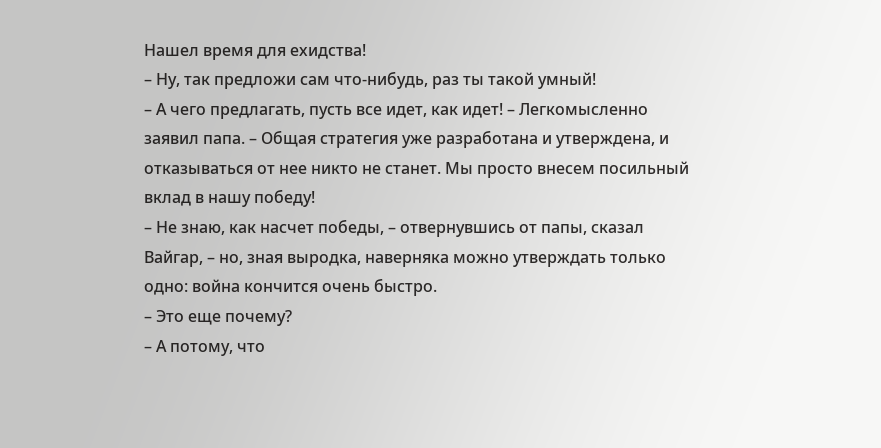Нашел время для ехидства!
– Ну, так предложи сам что-нибудь, раз ты такой умный!
– А чего предлагать, пусть все идет, как идет! – Легкомысленно заявил папа. – Общая стратегия уже разработана и утверждена, и отказываться от нее никто не станет. Мы просто внесем посильный вклад в нашу победу!
– Не знаю, как насчет победы, – отвернувшись от папы, сказал Вайгар, – но, зная выродка, наверняка можно утверждать только одно: война кончится очень быстро.
– Это еще почему?
– А потому, что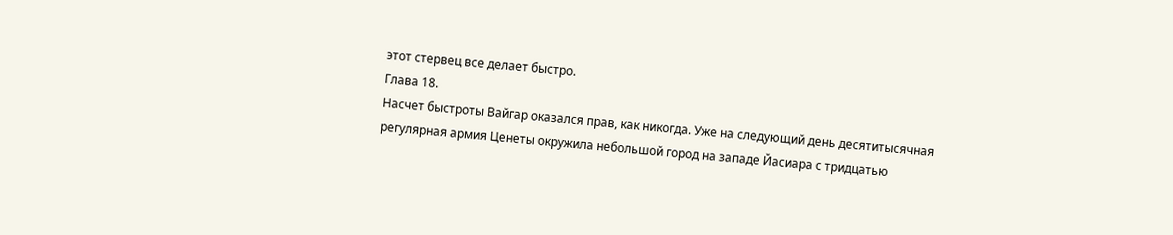этот стервец все делает быстро.
Глава 18.
Насчет быстроты Вайгар оказался прав, как никогда. Уже на следующий день десятитысячная регулярная армия Ценеты окружила небольшой город на западе Йасиара с тридцатью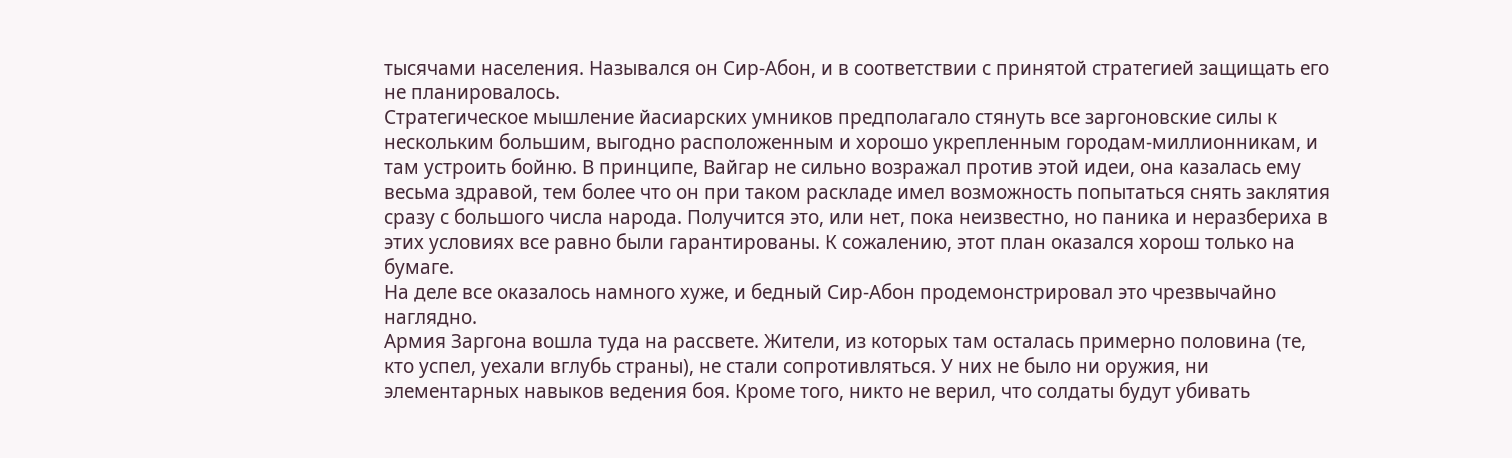тысячами населения. Назывался он Сир-Абон, и в соответствии с принятой стратегией защищать его не планировалось.
Стратегическое мышление йасиарских умников предполагало стянуть все заргоновские силы к нескольким большим, выгодно расположенным и хорошо укрепленным городам-миллионникам, и там устроить бойню. В принципе, Вайгар не сильно возражал против этой идеи, она казалась ему весьма здравой, тем более что он при таком раскладе имел возможность попытаться снять заклятия сразу с большого числа народа. Получится это, или нет, пока неизвестно, но паника и неразбериха в этих условиях все равно были гарантированы. К сожалению, этот план оказался хорош только на бумаге.
На деле все оказалось намного хуже, и бедный Сир-Абон продемонстрировал это чрезвычайно наглядно.
Армия Заргона вошла туда на рассвете. Жители, из которых там осталась примерно половина (те, кто успел, уехали вглубь страны), не стали сопротивляться. У них не было ни оружия, ни элементарных навыков ведения боя. Кроме того, никто не верил, что солдаты будут убивать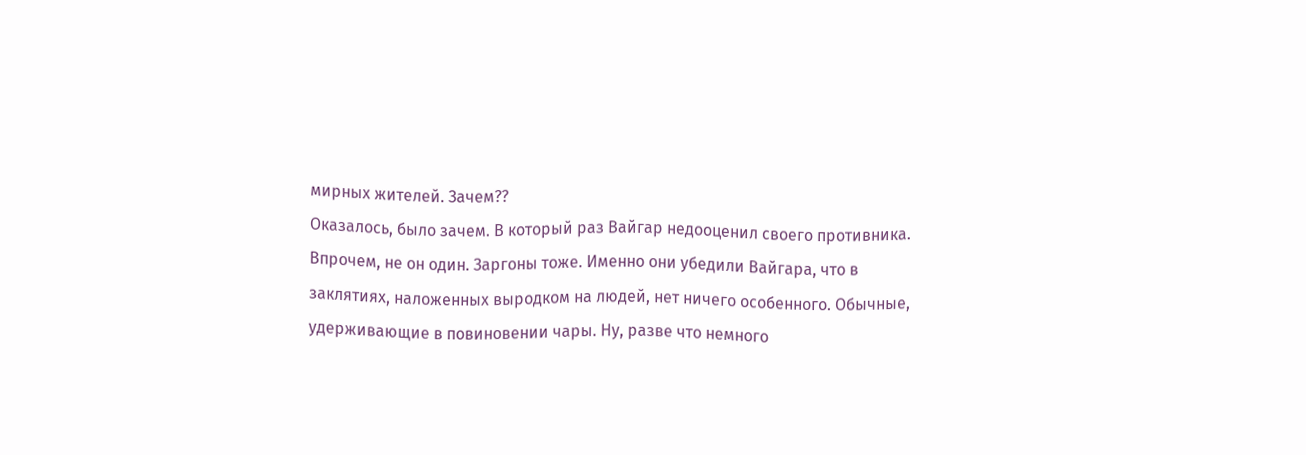мирных жителей. Зачем??
Оказалось, было зачем. В который раз Вайгар недооценил своего противника. Впрочем, не он один. Заргоны тоже. Именно они убедили Вайгара, что в заклятиях, наложенных выродком на людей, нет ничего особенного. Обычные, удерживающие в повиновении чары. Ну, разве что немного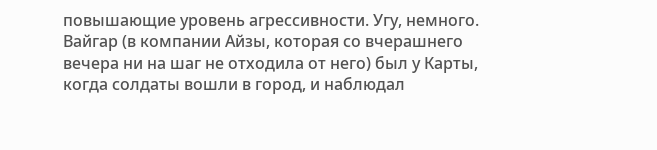повышающие уровень агрессивности. Угу, немного.
Вайгар (в компании Айзы, которая со вчерашнего вечера ни на шаг не отходила от него) был у Карты, когда солдаты вошли в город, и наблюдал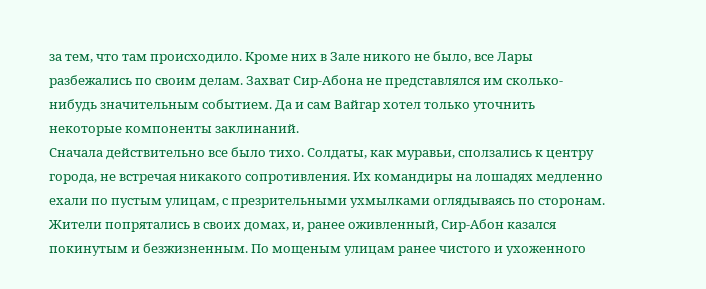за тем, что там происходило. Кроме них в Зале никого не было, все Лары разбежались по своим делам. Захват Сир-Абона не представлялся им сколько-нибудь значительным событием. Да и сам Вайгар хотел только уточнить некоторые компоненты заклинаний.
Сначала действительно все было тихо. Солдаты, как муравьи, сползались к центру города, не встречая никакого сопротивления. Их командиры на лошадях медленно ехали по пустым улицам, с презрительными ухмылками оглядываясь по сторонам. Жители попрятались в своих домах, и, ранее оживленный, Сир-Абон казался покинутым и безжизненным. По мощеным улицам ранее чистого и ухоженного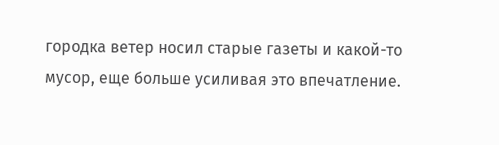городка ветер носил старые газеты и какой-то мусор, еще больше усиливая это впечатление.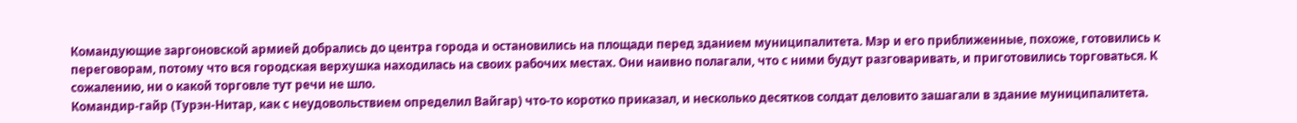Командующие заргоновской армией добрались до центра города и остановились на площади перед зданием муниципалитета. Мэр и его приближенные, похоже, готовились к переговорам, потому что вся городская верхушка находилась на своих рабочих местах. Они наивно полагали, что с ними будут разговаривать, и приготовились торговаться. К сожалению, ни о какой торговле тут речи не шло.
Командир-гайр (Турэн-Нитар, как с неудовольствием определил Вайгар) что-то коротко приказал, и несколько десятков солдат деловито зашагали в здание муниципалитета.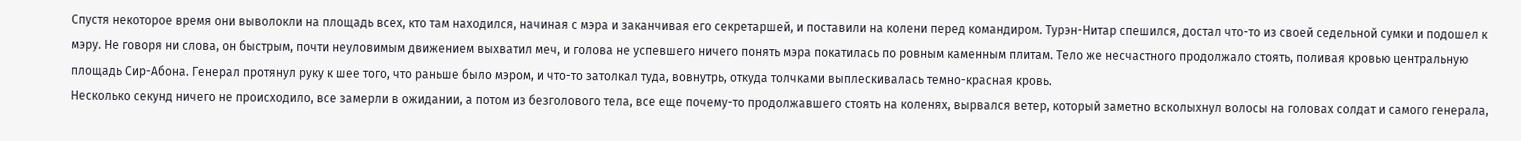Спустя некоторое время они выволокли на площадь всех, кто там находился, начиная с мэра и заканчивая его секретаршей, и поставили на колени перед командиром. Турэн-Нитар спешился, достал что-то из своей седельной сумки и подошел к мэру. Не говоря ни слова, он быстрым, почти неуловимым движением выхватил меч, и голова не успевшего ничего понять мэра покатилась по ровным каменным плитам. Тело же несчастного продолжало стоять, поливая кровью центральную площадь Сир-Абона. Генерал протянул руку к шее того, что раньше было мэром, и что-то затолкал туда, вовнутрь, откуда толчками выплескивалась темно-красная кровь.
Несколько секунд ничего не происходило, все замерли в ожидании, а потом из безголового тела, все еще почему-то продолжавшего стоять на коленях, вырвался ветер, который заметно всколыхнул волосы на головах солдат и самого генерала,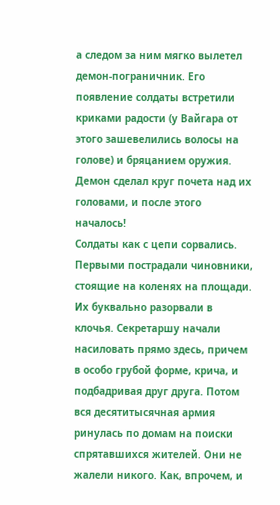а следом за ним мягко вылетел демон-пограничник. Его появление солдаты встретили криками радости (у Вайгара от этого зашевелились волосы на голове) и бряцанием оружия. Демон сделал круг почета над их головами, и после этого началось!
Солдаты как с цепи сорвались. Первыми пострадали чиновники, стоящие на коленях на площади. Их буквально разорвали в клочья. Секретаршу начали насиловать прямо здесь, причем в особо грубой форме, крича, и подбадривая друг друга. Потом вся десятитысячная армия ринулась по домам на поиски спрятавшихся жителей. Они не жалели никого. Как, впрочем, и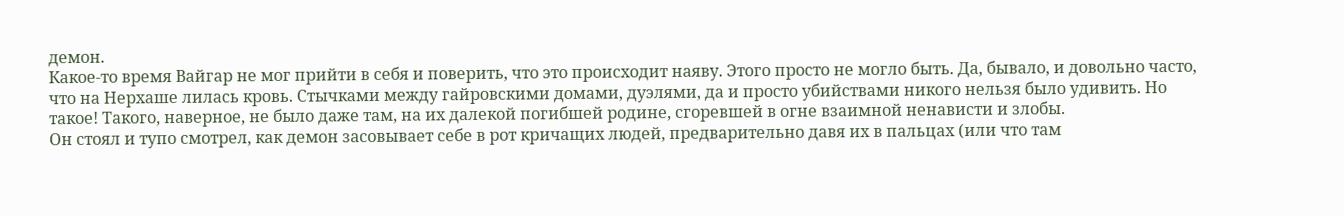демон.
Какое-то время Вайгар не мог прийти в себя и поверить, что это происходит наяву. Этого просто не могло быть. Да, бывало, и довольно часто, что на Нерхаше лилась кровь. Стычками между гайровскими домами, дуэлями, да и просто убийствами никого нельзя было удивить. Но такое! Такого, наверное, не было даже там, на их далекой погибшей родине, сгоревшей в огне взаимной ненависти и злобы.
Он стоял и тупо смотрел, как демон засовывает себе в рот кричащих людей, предварительно давя их в пальцах (или что там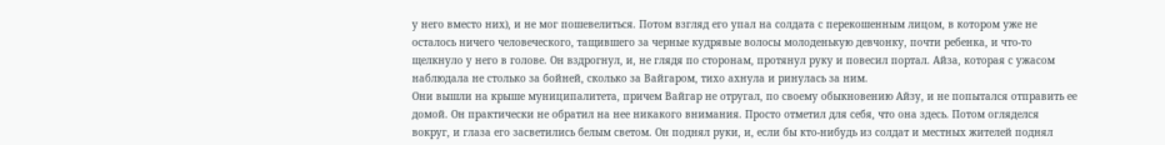у него вместо них), и не мог пошевелиться. Потом взгляд его упал на солдата с перекошенным лицом, в котором уже не осталось ничего человеческого, тащившего за черные кудрявые волосы молоденькую девчонку, почти ребенка, и что-то щелкнуло у него в голове. Он вздрогнул, и, не глядя по сторонам, протянул руку и повесил портал. Айза, которая с ужасом наблюдала не столько за бойней, сколько за Вайгаром, тихо ахнула и ринулась за ним.
Они вышли на крыше муниципалитета, причем Вайгар не отругал, по своему обыкновению Айзу, и не попытался отправить ее домой. Он практически не обратил на нее никакого внимания. Просто отметил для себя, что она здесь. Потом огляделся вокруг, и глаза его засветились белым светом. Он поднял руки, и, если бы кто-нибудь из солдат и местных жителей поднял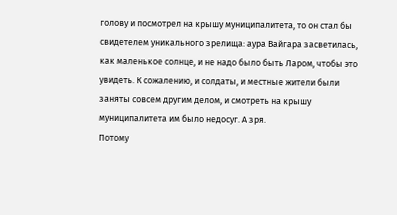голову и посмотрел на крышу муниципалитета, то он стал бы свидетелем уникального зрелища: аура Вайгара засветилась, как маленькое солнце, и не надо было быть Ларом, чтобы это увидеть. К сожалению, и солдаты, и местные жители были заняты совсем другим делом, и смотреть на крышу муниципалитета им было недосуг. А зря.
Потому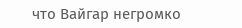что Вайгар негромко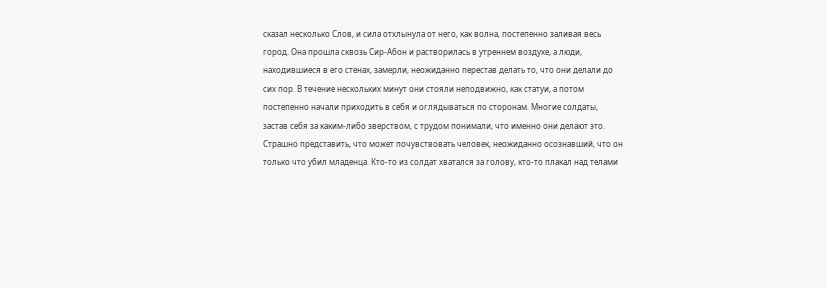сказал несколько Слов, и сила отхлынула от него, как волна, постепенно заливая весь город. Она прошла сквозь Сир-Абон и растворилась в утреннем воздухе, а люди, находившиеся в его стенах, замерли, неожиданно перестав делать то, что они делали до сих пор. В течение нескольких минут они стояли неподвижно, как статуи, а потом постепенно начали приходить в себя и оглядываться по сторонам. Многие солдаты, застав себя за каким-либо зверством, с трудом понимали, что именно они делают это. Страшно представить, что может почувствовать человек, неожиданно осознавший, что он только что убил младенца. Кто-то из солдат хватался за голову, кто-то плакал над телами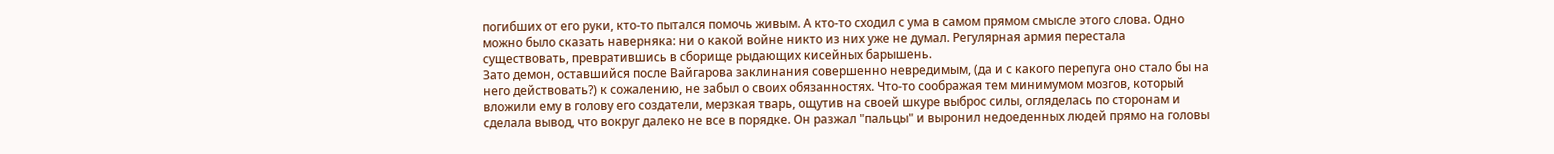погибших от его руки, кто-то пытался помочь живым. А кто-то сходил с ума в самом прямом смысле этого слова. Одно можно было сказать наверняка: ни о какой войне никто из них уже не думал. Регулярная армия перестала существовать, превратившись в сборище рыдающих кисейных барышень.
Зато демон, оставшийся после Вайгарова заклинания совершенно невредимым, (да и с какого перепуга оно стало бы на него действовать?) к сожалению, не забыл о своих обязанностях. Что-то соображая тем минимумом мозгов, который вложили ему в голову его создатели, мерзкая тварь, ощутив на своей шкуре выброс силы, огляделась по сторонам и сделала вывод, что вокруг далеко не все в порядке. Он разжал "пальцы" и выронил недоеденных людей прямо на головы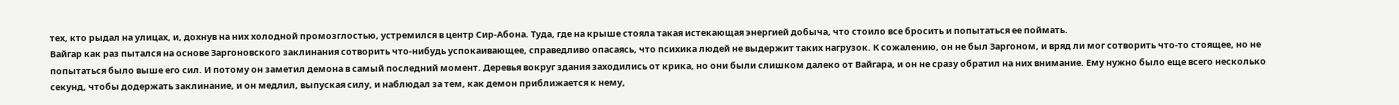тех, кто рыдал на улицах, и, дохнув на них холодной промозглостью, устремился в центр Сир-Абона. Туда, где на крыше стояла такая истекающая энергией добыча, что стоило все бросить и попытаться ее поймать.
Вайгар как раз пытался на основе Заргоновского заклинания сотворить что-нибудь успокаивающее, справедливо опасаясь, что психика людей не выдержит таких нагрузок. К сожалению, он не был Заргоном, и вряд ли мог сотворить что-то стоящее, но не попытаться было выше его сил. И потому он заметил демона в самый последний момент. Деревья вокруг здания заходились от крика, но они были слишком далеко от Вайгара, и он не сразу обратил на них внимание. Ему нужно было еще всего несколько секунд, чтобы додержать заклинание, и он медлил, выпуская силу, и наблюдал за тем, как демон приближается к нему,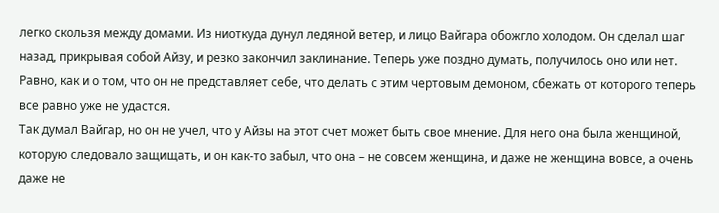легко скользя между домами. Из ниоткуда дунул ледяной ветер, и лицо Вайгара обожгло холодом. Он сделал шаг назад, прикрывая собой Айзу, и резко закончил заклинание. Теперь уже поздно думать, получилось оно или нет. Равно, как и о том, что он не представляет себе, что делать с этим чертовым демоном, сбежать от которого теперь все равно уже не удастся.
Так думал Вайгар, но он не учел, что у Айзы на этот счет может быть свое мнение. Для него она была женщиной, которую следовало защищать, и он как-то забыл, что она – не совсем женщина, и даже не женщина вовсе, а очень даже не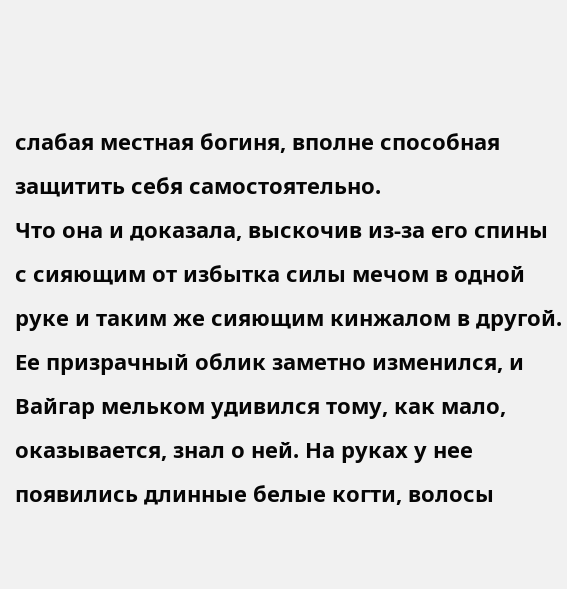слабая местная богиня, вполне способная защитить себя самостоятельно.
Что она и доказала, выскочив из-за его спины с сияющим от избытка силы мечом в одной руке и таким же сияющим кинжалом в другой. Ее призрачный облик заметно изменился, и Вайгар мельком удивился тому, как мало, оказывается, знал о ней. На руках у нее появились длинные белые когти, волосы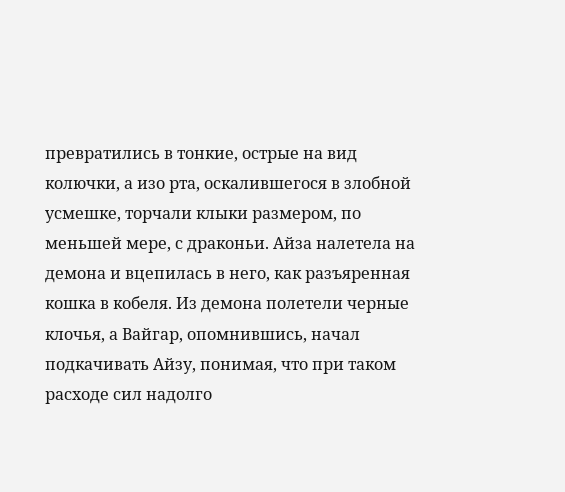превратились в тонкие, острые на вид колючки, а изо рта, оскалившегося в злобной усмешке, торчали клыки размером, по меньшей мере, с драконьи. Айза налетела на демона и вцепилась в него, как разъяренная кошка в кобеля. Из демона полетели черные клочья, а Вайгар, опомнившись, начал подкачивать Айзу, понимая, что при таком расходе сил надолго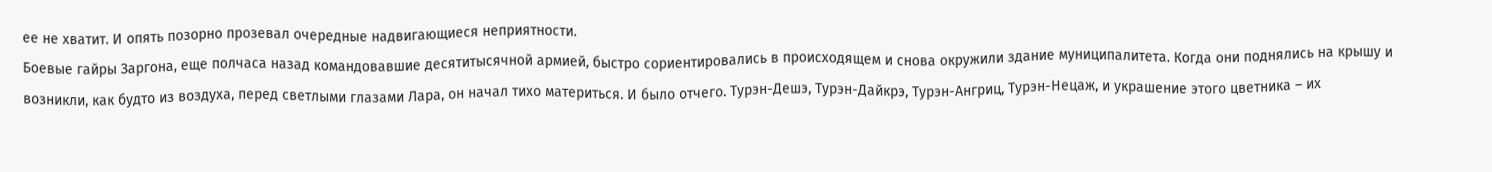ее не хватит. И опять позорно прозевал очередные надвигающиеся неприятности.
Боевые гайры Заргона, еще полчаса назад командовавшие десятитысячной армией, быстро сориентировались в происходящем и снова окружили здание муниципалитета. Когда они поднялись на крышу и возникли, как будто из воздуха, перед светлыми глазами Лара, он начал тихо материться. И было отчего. Турэн-Дешэ, Турэн-Дайкрэ, Турэн-Ангриц, Турэн-Нецаж, и украшение этого цветника – их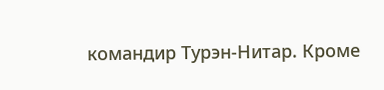командир Турэн-Нитар. Кроме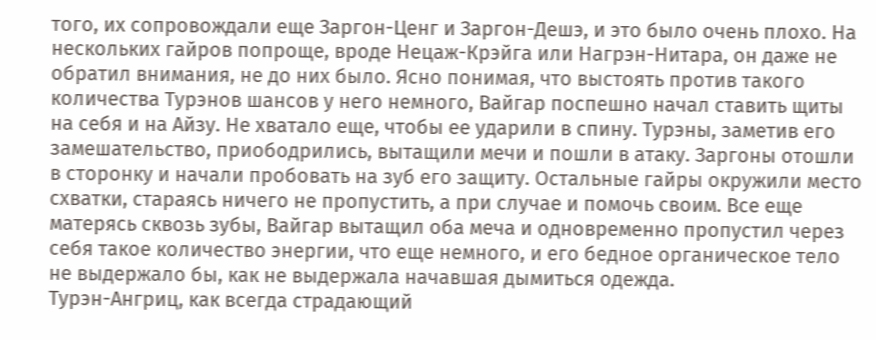того, их сопровождали еще Заргон-Ценг и Заргон-Дешэ, и это было очень плохо. На нескольких гайров попроще, вроде Нецаж-Крэйга или Нагрэн-Нитара, он даже не обратил внимания, не до них было. Ясно понимая, что выстоять против такого количества Турэнов шансов у него немного, Вайгар поспешно начал ставить щиты на себя и на Айзу. Не хватало еще, чтобы ее ударили в спину. Турэны, заметив его замешательство, приободрились, вытащили мечи и пошли в атаку. Заргоны отошли в сторонку и начали пробовать на зуб его защиту. Остальные гайры окружили место схватки, стараясь ничего не пропустить, а при случае и помочь своим. Все еще матерясь сквозь зубы, Вайгар вытащил оба меча и одновременно пропустил через себя такое количество энергии, что еще немного, и его бедное органическое тело не выдержало бы, как не выдержала начавшая дымиться одежда.
Турэн-Ангриц, как всегда страдающий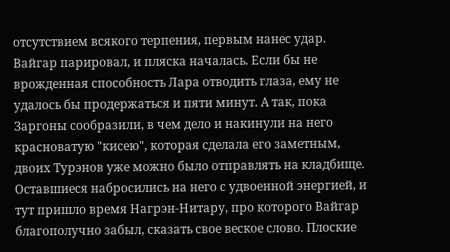отсутствием всякого терпения, первым нанес удар. Вайгар парировал, и пляска началась. Если бы не врожденная способность Лара отводить глаза, ему не удалось бы продержаться и пяти минут. А так, пока Заргоны сообразили, в чем дело и накинули на него красноватую "кисею", которая сделала его заметным, двоих Турэнов уже можно было отправлять на кладбище. Оставшиеся набросились на него с удвоенной энергией, и тут пришло время Нагрэн-Нитару, про которого Вайгар благополучно забыл, сказать свое веское слово. Плоские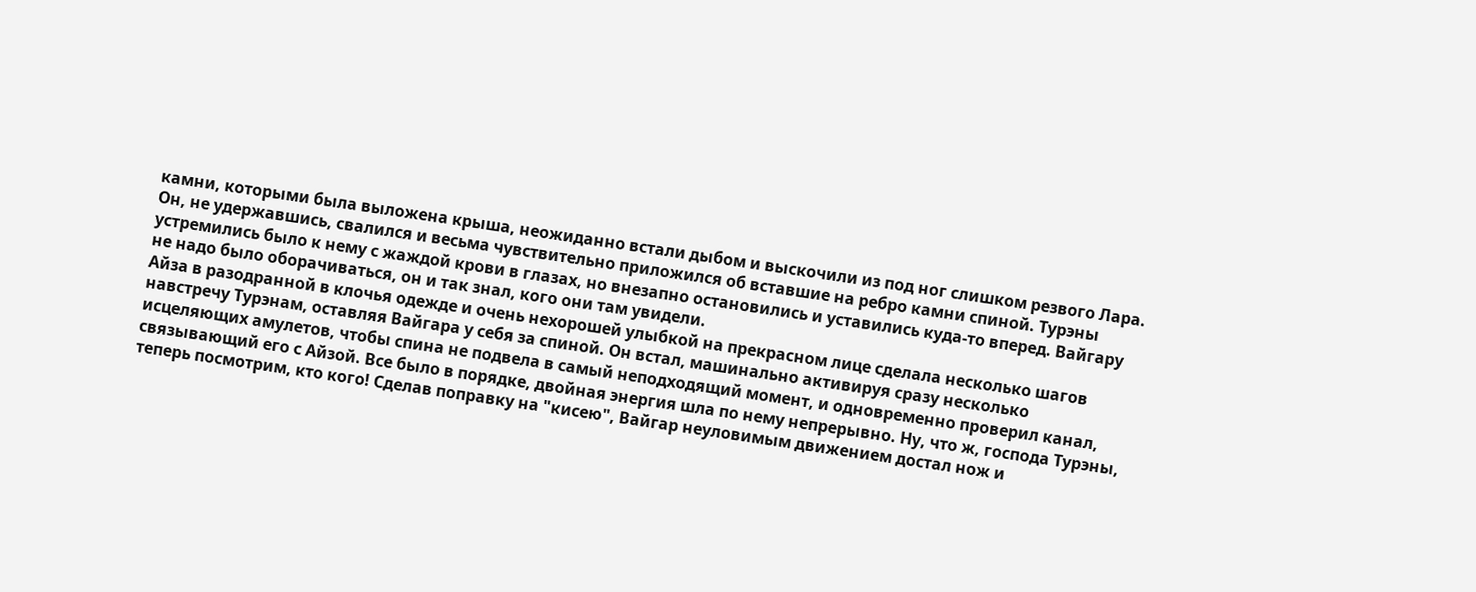камни, которыми была выложена крыша, неожиданно встали дыбом и выскочили из под ног слишком резвого Лара. Он, не удержавшись, свалился и весьма чувствительно приложился об вставшие на ребро камни спиной. Турэны устремились было к нему с жаждой крови в глазах, но внезапно остановились и уставились куда-то вперед. Вайгару не надо было оборачиваться, он и так знал, кого они там увидели.
Айза в разодранной в клочья одежде и очень нехорошей улыбкой на прекрасном лице сделала несколько шагов навстречу Турэнам, оставляя Вайгара у себя за спиной. Он встал, машинально активируя сразу несколько исцеляющих амулетов, чтобы спина не подвела в самый неподходящий момент, и одновременно проверил канал, связывающий его с Айзой. Все было в порядке, двойная энергия шла по нему непрерывно. Ну, что ж, господа Турэны, теперь посмотрим, кто кого! Сделав поправку на "кисею", Вайгар неуловимым движением достал нож и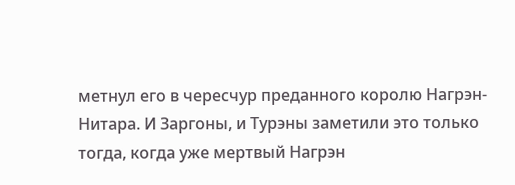метнул его в чересчур преданного королю Нагрэн-Нитара. И Заргоны, и Турэны заметили это только тогда, когда уже мертвый Нагрэн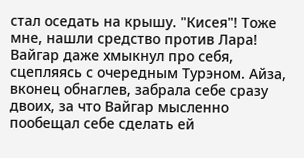стал оседать на крышу. "Кисея"! Тоже мне, нашли средство против Лара! Вайгар даже хмыкнул про себя, сцепляясь с очередным Турэном. Айза, вконец обнаглев, забрала себе сразу двоих, за что Вайгар мысленно пообещал себе сделать ей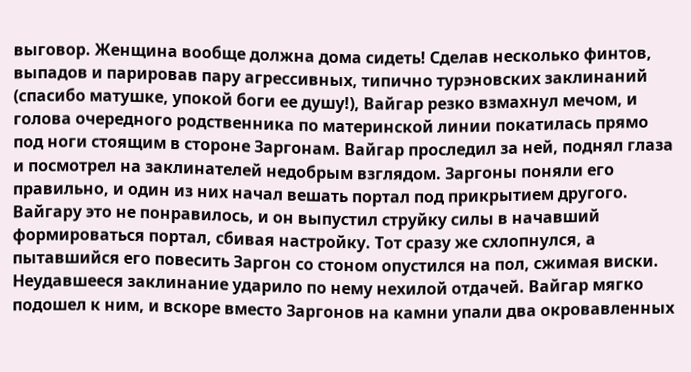выговор. Женщина вообще должна дома сидеть! Сделав несколько финтов, выпадов и парировав пару агрессивных, типично турэновских заклинаний (спасибо матушке, упокой боги ее душу!), Вайгар резко взмахнул мечом, и голова очередного родственника по материнской линии покатилась прямо под ноги стоящим в стороне Заргонам. Вайгар проследил за ней, поднял глаза и посмотрел на заклинателей недобрым взглядом. Заргоны поняли его правильно, и один из них начал вешать портал под прикрытием другого. Вайгару это не понравилось, и он выпустил струйку силы в начавший формироваться портал, сбивая настройку. Тот сразу же схлопнулся, а пытавшийся его повесить Заргон со стоном опустился на пол, сжимая виски. Неудавшееся заклинание ударило по нему нехилой отдачей. Вайгар мягко подошел к ним, и вскоре вместо Заргонов на камни упали два окровавленных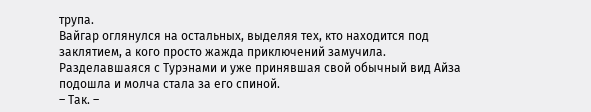трупа.
Вайгар оглянулся на остальных, выделяя тех, кто находится под заклятием, а кого просто жажда приключений замучила. Разделавшаяся с Турэнами и уже принявшая свой обычный вид Айза подошла и молча стала за его спиной.
– Так. –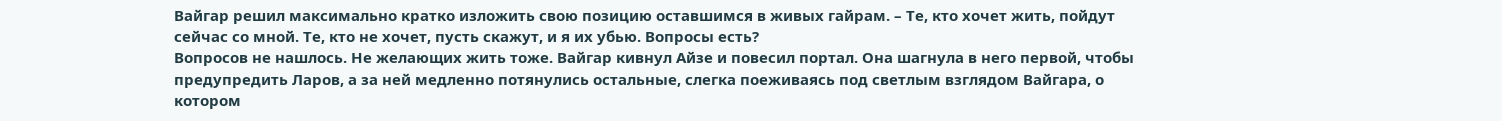Вайгар решил максимально кратко изложить свою позицию оставшимся в живых гайрам. – Те, кто хочет жить, пойдут сейчас со мной. Те, кто не хочет, пусть скажут, и я их убью. Вопросы есть?
Вопросов не нашлось. Не желающих жить тоже. Вайгар кивнул Айзе и повесил портал. Она шагнула в него первой, чтобы предупредить Ларов, а за ней медленно потянулись остальные, слегка поеживаясь под светлым взглядом Вайгара, о котором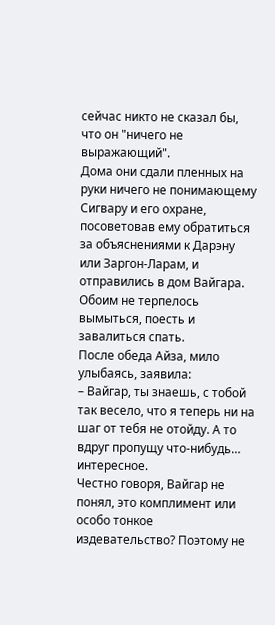сейчас никто не сказал бы, что он "ничего не выражающий".
Дома они сдали пленных на руки ничего не понимающему Сигвару и его охране, посоветовав ему обратиться за объяснениями к Дарэну или Заргон-Ларам, и отправились в дом Вайгара. Обоим не терпелось вымыться, поесть и завалиться спать.
После обеда Айза, мило улыбаясь, заявила:
– Вайгар, ты знаешь, с тобой так весело, что я теперь ни на шаг от тебя не отойду. А то вдруг пропущу что-нибудь… интересное.
Честно говоря, Вайгар не понял, это комплимент или особо тонкое издевательство? Поэтому не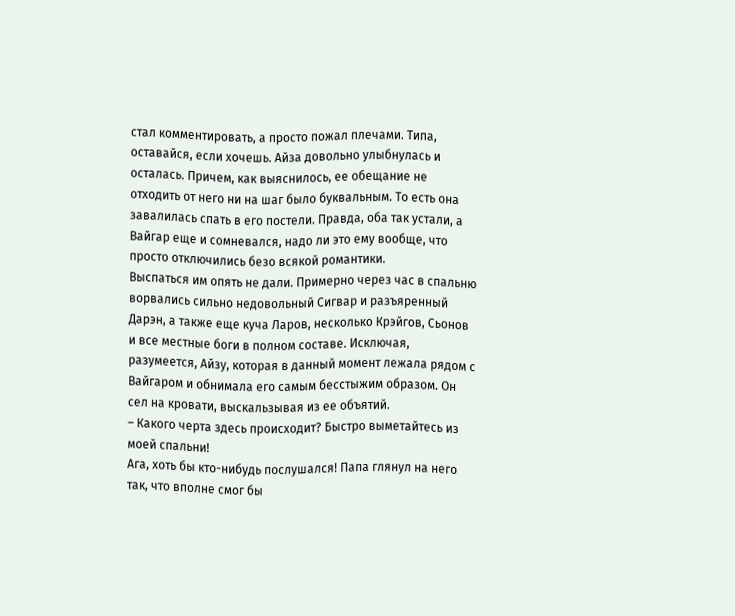стал комментировать, а просто пожал плечами. Типа, оставайся, если хочешь. Айза довольно улыбнулась и осталась. Причем, как выяснилось, ее обещание не отходить от него ни на шаг было буквальным. То есть она завалилась спать в его постели. Правда, оба так устали, а Вайгар еще и сомневался, надо ли это ему вообще, что просто отключились безо всякой романтики.
Выспаться им опять не дали. Примерно через час в спальню ворвались сильно недовольный Сигвар и разъяренный Дарэн, а также еще куча Ларов, несколько Крэйгов, Сьонов и все местные боги в полном составе. Исключая, разумеется, Айзу, которая в данный момент лежала рядом с Вайгаром и обнимала его самым бесстыжим образом. Он сел на кровати, выскальзывая из ее объятий.
– Какого черта здесь происходит? Быстро выметайтесь из моей спальни!
Ага, хоть бы кто-нибудь послушался! Папа глянул на него так, что вполне смог бы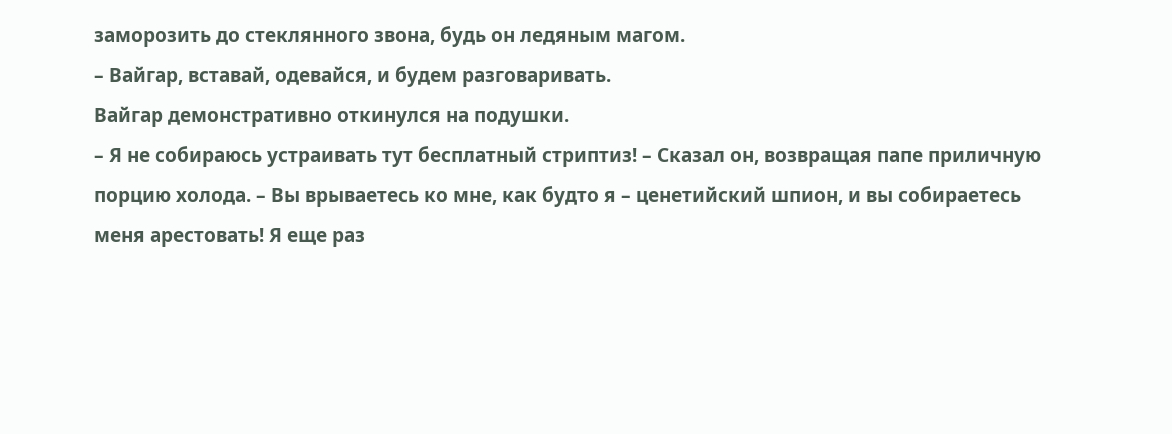заморозить до стеклянного звона, будь он ледяным магом.
– Вайгар, вставай, одевайся, и будем разговаривать.
Вайгар демонстративно откинулся на подушки.
– Я не собираюсь устраивать тут бесплатный стриптиз! – Сказал он, возвращая папе приличную порцию холода. – Вы врываетесь ко мне, как будто я – ценетийский шпион, и вы собираетесь меня арестовать! Я еще раз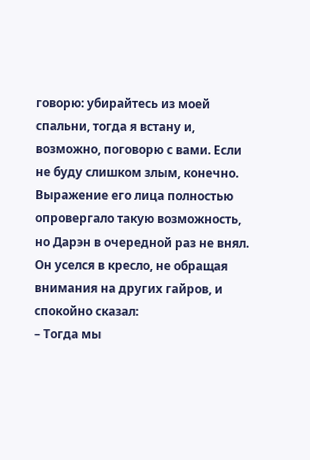говорю: убирайтесь из моей спальни, тогда я встану и, возможно, поговорю с вами. Если не буду слишком злым, конечно.
Выражение его лица полностью опровергало такую возможность, но Дарэн в очередной раз не внял. Он уселся в кресло, не обращая внимания на других гайров, и спокойно сказал:
– Тогда мы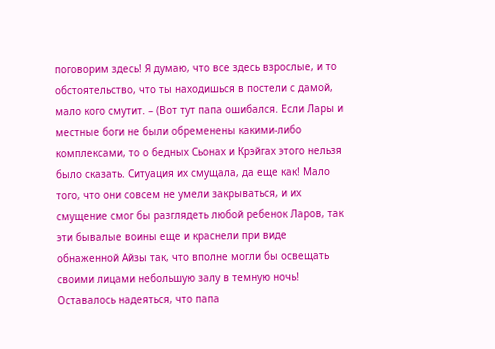поговорим здесь! Я думаю, что все здесь взрослые, и то обстоятельство, что ты находишься в постели с дамой, мало кого смутит. – (Вот тут папа ошибался. Если Лары и местные боги не были обременены какими-либо комплексами, то о бедных Сьонах и Крэйгах этого нельзя было сказать. Ситуация их смущала, да еще как! Мало того, что они совсем не умели закрываться, и их смущение смог бы разглядеть любой ребенок Ларов, так эти бывалые воины еще и краснели при виде обнаженной Айзы так, что вполне могли бы освещать своими лицами небольшую залу в темную ночь! Оставалось надеяться, что папа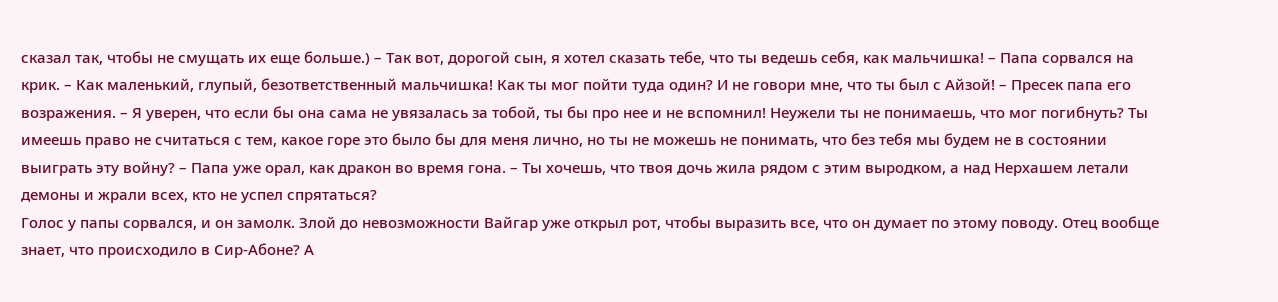сказал так, чтобы не смущать их еще больше.) – Так вот, дорогой сын, я хотел сказать тебе, что ты ведешь себя, как мальчишка! – Папа сорвался на крик. – Как маленький, глупый, безответственный мальчишка! Как ты мог пойти туда один? И не говори мне, что ты был с Айзой! – Пресек папа его возражения. – Я уверен, что если бы она сама не увязалась за тобой, ты бы про нее и не вспомнил! Неужели ты не понимаешь, что мог погибнуть? Ты имеешь право не считаться с тем, какое горе это было бы для меня лично, но ты не можешь не понимать, что без тебя мы будем не в состоянии выиграть эту войну? – Папа уже орал, как дракон во время гона. – Ты хочешь, что твоя дочь жила рядом с этим выродком, а над Нерхашем летали демоны и жрали всех, кто не успел спрятаться?
Голос у папы сорвался, и он замолк. Злой до невозможности Вайгар уже открыл рот, чтобы выразить все, что он думает по этому поводу. Отец вообще знает, что происходило в Сир-Абоне? А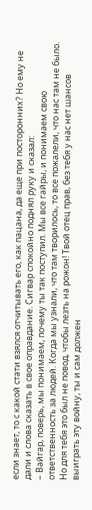если знает, то с какой стати взялся отчитывать его, как пацана, да еще при посторонних? Но ему не дали и слова сказать в свое оправдание. Сигвар спокойно поднял руку и сказал:
– Вайгар, поверь, мы понимаем, почему ты так поступил. Мы все гайры, и понимаем свою ответственность за людей. Когда мы узнали, что там творилось, то все пожалели, что нас там не было. Но для тебя это был не повод, чтобы лезть на рожон! Твой отец прав, без тебя у нас нет шансов выиграть эту войну, ты и сам должен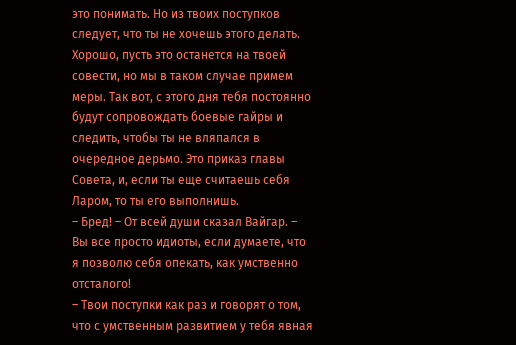это понимать. Но из твоих поступков следует, что ты не хочешь этого делать. Хорошо, пусть это останется на твоей совести, но мы в таком случае примем меры. Так вот, с этого дня тебя постоянно будут сопровождать боевые гайры и следить, чтобы ты не вляпался в очередное дерьмо. Это приказ главы Совета, и, если ты еще считаешь себя Ларом, то ты его выполнишь.
– Бред! – От всей души сказал Вайгар. – Вы все просто идиоты, если думаете, что я позволю себя опекать, как умственно отсталого!
– Твои поступки как раз и говорят о том, что с умственным развитием у тебя явная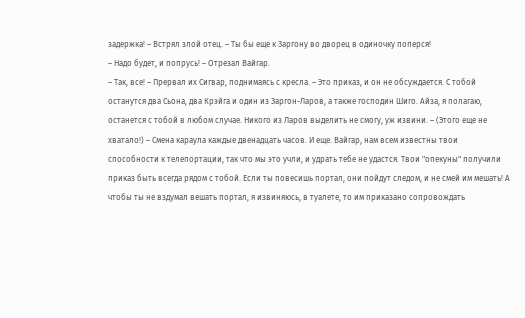задержка! – Встрял злой отец. – Ты бы еще к Заргону во дворец в одиночку поперся!
– Надо будет, и попрусь! – Отрезал Вайгар.
– Так, все! – Прервал их Сигвар, поднимаясь с кресла. – Это приказ, и он не обсуждается. С тобой останутся два Сьона, два Крэйга и один из Заргон-Ларов, а также господин Шиго. Айза, я полагаю, останется с тобой в любом случае. Никого из Ларов выделить не смогу, уж извини. – (Этого еще не хватало!) – Смена караула каждые двенадцать часов. И еще. Вайгар, нам всем известны твои способности к телепортации, так что мы это учли, и удрать тебе не удастся. Твои "опекуны" получили приказ быть всегда рядом с тобой. Если ты повесишь портал, они пойдут следом, и не смей им мешать! А чтобы ты не вздумал вешать портал, я извиняюсь, в туалете, то им приказано сопровождать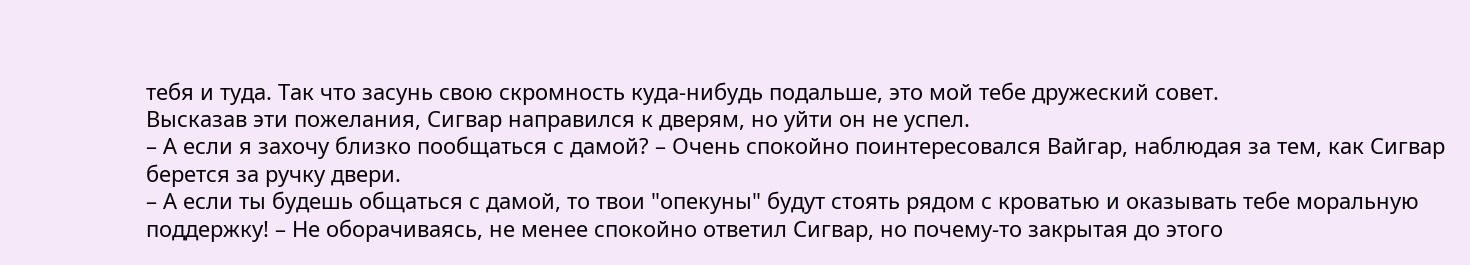тебя и туда. Так что засунь свою скромность куда-нибудь подальше, это мой тебе дружеский совет.
Высказав эти пожелания, Сигвар направился к дверям, но уйти он не успел.
– А если я захочу близко пообщаться с дамой? – Очень спокойно поинтересовался Вайгар, наблюдая за тем, как Сигвар берется за ручку двери.
– А если ты будешь общаться с дамой, то твои "опекуны" будут стоять рядом с кроватью и оказывать тебе моральную поддержку! – Не оборачиваясь, не менее спокойно ответил Сигвар, но почему-то закрытая до этого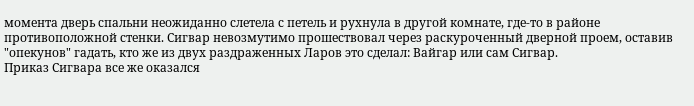момента дверь спальни неожиданно слетела с петель и рухнула в другой комнате, где-то в районе противоположной стенки. Сигвар невозмутимо прошествовал через раскуроченный дверной проем, оставив "опекунов" гадать, кто же из двух раздраженных Ларов это сделал: Вайгар или сам Сигвар.
Приказ Сигвара все же оказался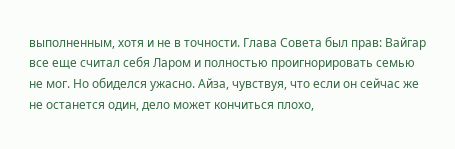выполненным, хотя и не в точности. Глава Совета был прав: Вайгар все еще считал себя Ларом и полностью проигнорировать семью не мог. Но обиделся ужасно. Айза, чувствуя, что если он сейчас же не останется один, дело может кончиться плохо,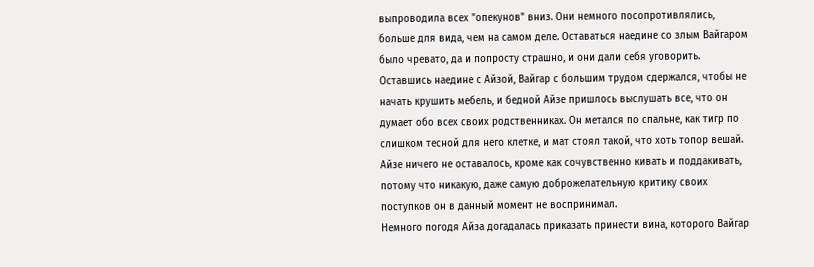выпроводила всех "опекунов" вниз. Они немного посопротивлялись, больше для вида, чем на самом деле. Оставаться наедине со злым Вайгаром было чревато, да и попросту страшно, и они дали себя уговорить.
Оставшись наедине с Айзой, Вайгар с большим трудом сдержался, чтобы не начать крушить мебель, и бедной Айзе пришлось выслушать все, что он думает обо всех своих родственниках. Он метался по спальне, как тигр по слишком тесной для него клетке, и мат стоял такой, что хоть топор вешай. Айзе ничего не оставалось, кроме как сочувственно кивать и поддакивать, потому что никакую, даже самую доброжелательную критику своих поступков он в данный момент не воспринимал.
Немного погодя Айза догадалась приказать принести вина, которого Вайгар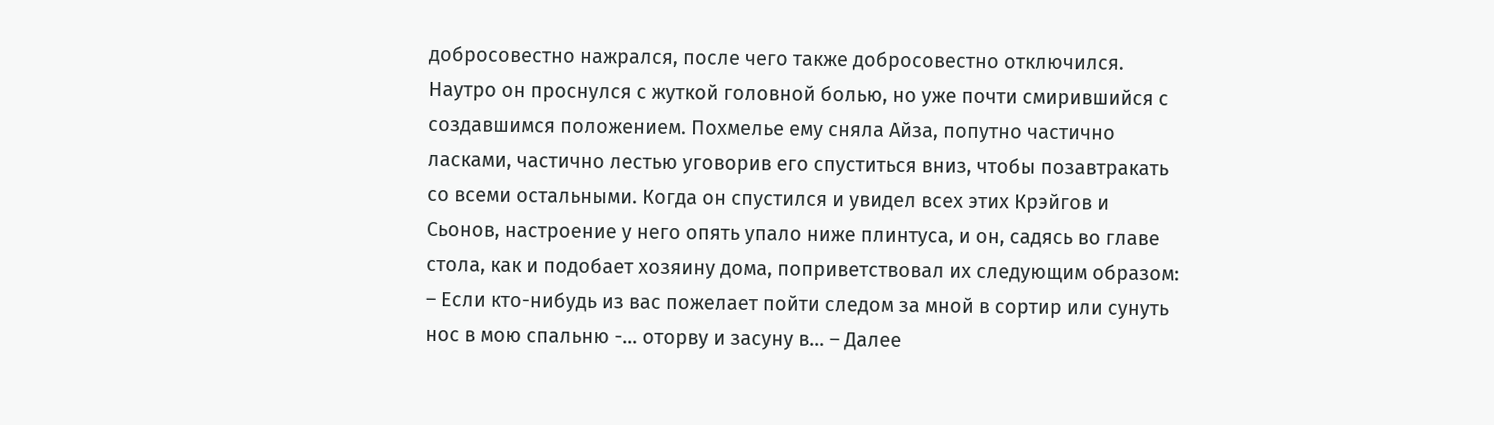добросовестно нажрался, после чего также добросовестно отключился.
Наутро он проснулся с жуткой головной болью, но уже почти смирившийся с создавшимся положением. Похмелье ему сняла Айза, попутно частично ласками, частично лестью уговорив его спуститься вниз, чтобы позавтракать со всеми остальными. Когда он спустился и увидел всех этих Крэйгов и Сьонов, настроение у него опять упало ниже плинтуса, и он, садясь во главе стола, как и подобает хозяину дома, поприветствовал их следующим образом:
– Если кто-нибудь из вас пожелает пойти следом за мной в сортир или сунуть нос в мою спальню -… оторву и засуну в… – Далее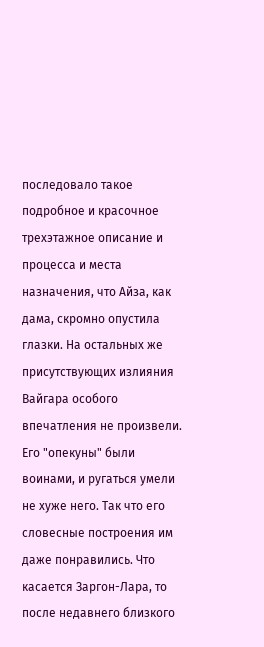последовало такое подробное и красочное трехэтажное описание и процесса и места назначения, что Айза, как дама, скромно опустила глазки. На остальных же присутствующих излияния Вайгара особого впечатления не произвели. Его "опекуны" были воинами, и ругаться умели не хуже него. Так что его словесные построения им даже понравились. Что касается Заргон-Лара, то после недавнего близкого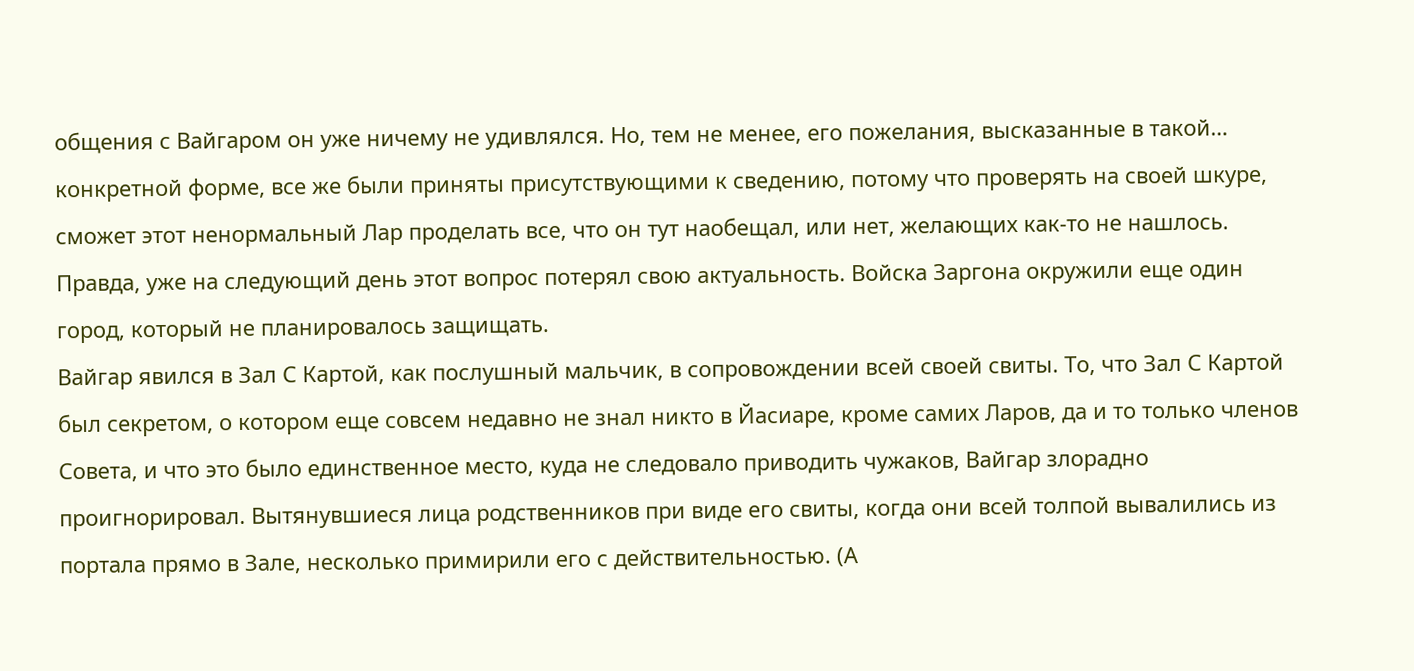общения с Вайгаром он уже ничему не удивлялся. Но, тем не менее, его пожелания, высказанные в такой… конкретной форме, все же были приняты присутствующими к сведению, потому что проверять на своей шкуре, сможет этот ненормальный Лар проделать все, что он тут наобещал, или нет, желающих как-то не нашлось.
Правда, уже на следующий день этот вопрос потерял свою актуальность. Войска Заргона окружили еще один город, который не планировалось защищать.
Вайгар явился в Зал С Картой, как послушный мальчик, в сопровождении всей своей свиты. То, что Зал С Картой был секретом, о котором еще совсем недавно не знал никто в Йасиаре, кроме самих Ларов, да и то только членов Совета, и что это было единственное место, куда не следовало приводить чужаков, Вайгар злорадно проигнорировал. Вытянувшиеся лица родственников при виде его свиты, когда они всей толпой вывалились из портала прямо в Зале, несколько примирили его с действительностью. (А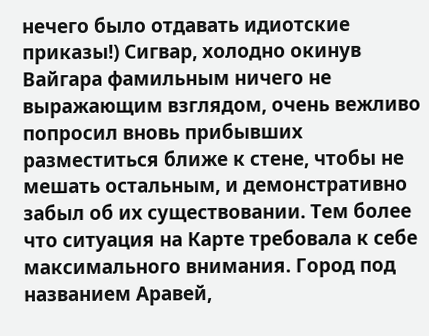нечего было отдавать идиотские приказы!) Сигвар, холодно окинув Вайгара фамильным ничего не выражающим взглядом, очень вежливо попросил вновь прибывших разместиться ближе к стене, чтобы не мешать остальным, и демонстративно забыл об их существовании. Тем более что ситуация на Карте требовала к себе максимального внимания. Город под названием Аравей,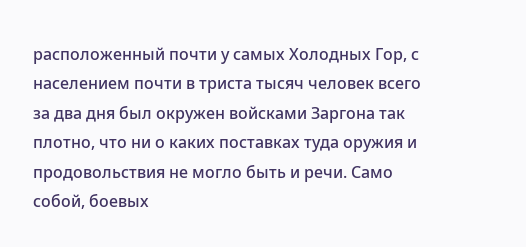расположенный почти у самых Холодных Гор, с населением почти в триста тысяч человек всего за два дня был окружен войсками Заргона так плотно, что ни о каких поставках туда оружия и продовольствия не могло быть и речи. Само собой, боевых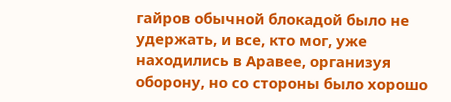гайров обычной блокадой было не удержать, и все, кто мог, уже находились в Аравее, организуя оборону, но со стороны было хорошо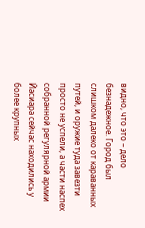видно, что это – дело безнадежное. Город был слишком далеко от караванных путей, и оружие туда завезти просто не успели, а части наспех собранной регулярной армии Йасиара сейчас находились у более крупных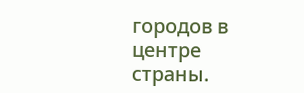городов в центре страны.